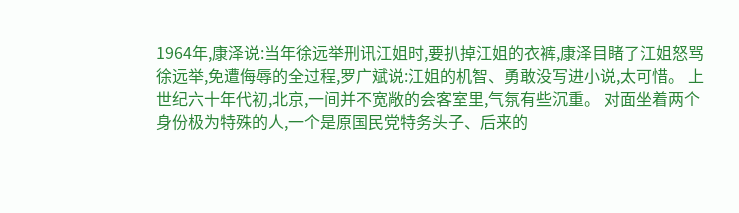1964年,康泽说:当年徐远举刑讯江姐时,要扒掉江姐的衣裤,康泽目睹了江姐怒骂徐远举,免遭侮辱的全过程,罗广斌说:江姐的机智、勇敢没写进小说,太可惜。 上世纪六十年代初,北京,一间并不宽敞的会客室里,气氛有些沉重。 对面坐着两个身份极为特殊的人,一个是原国民党特务头子、后来的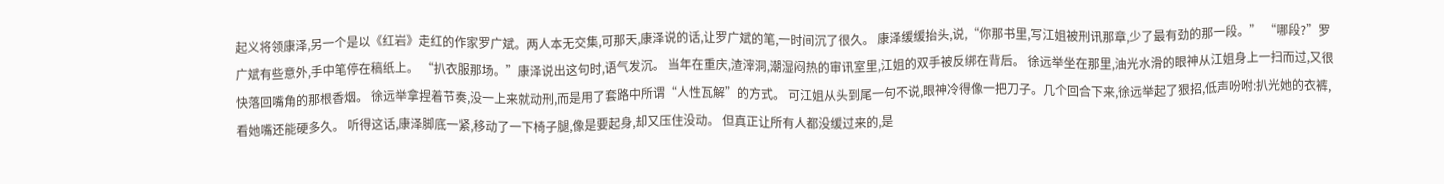起义将领康泽,另一个是以《红岩》走红的作家罗广斌。两人本无交集,可那天,康泽说的话,让罗广斌的笔,一时间沉了很久。 康泽缓缓抬头,说,“你那书里,写江姐被刑讯那章,少了最有劲的那一段。” “哪段?”罗广斌有些意外,手中笔停在稿纸上。 “扒衣服那场。”康泽说出这句时,语气发沉。 当年在重庆,渣滓洞,潮湿闷热的审讯室里,江姐的双手被反绑在背后。 徐远举坐在那里,油光水滑的眼神从江姐身上一扫而过,又很快落回嘴角的那根香烟。 徐远举拿捏着节奏,没一上来就动刑,而是用了套路中所谓“人性瓦解”的方式。 可江姐从头到尾一句不说,眼神冷得像一把刀子。几个回合下来,徐远举起了狠招,低声吩咐:扒光她的衣裤,看她嘴还能硬多久。 听得这话,康泽脚底一紧,移动了一下椅子腿,像是要起身,却又压住没动。 但真正让所有人都没缓过来的,是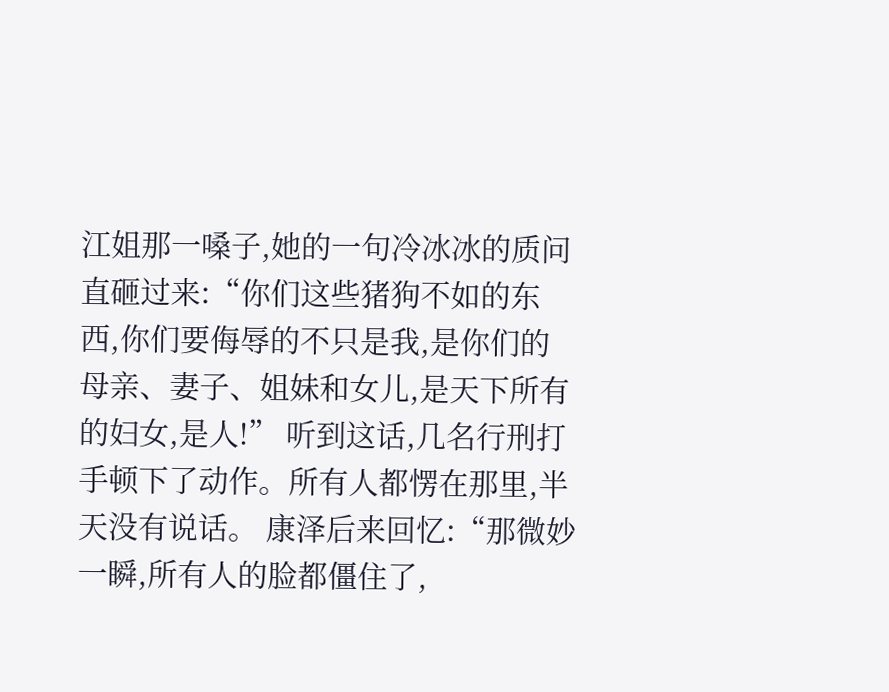江姐那一嗓子,她的一句冷冰冰的质问直砸过来:“你们这些猪狗不如的东西,你们要侮辱的不只是我,是你们的母亲、妻子、姐妹和女儿,是天下所有的妇女,是人!” 听到这话,几名行刑打手顿下了动作。所有人都愣在那里,半天没有说话。 康泽后来回忆:“那微妙一瞬,所有人的脸都僵住了,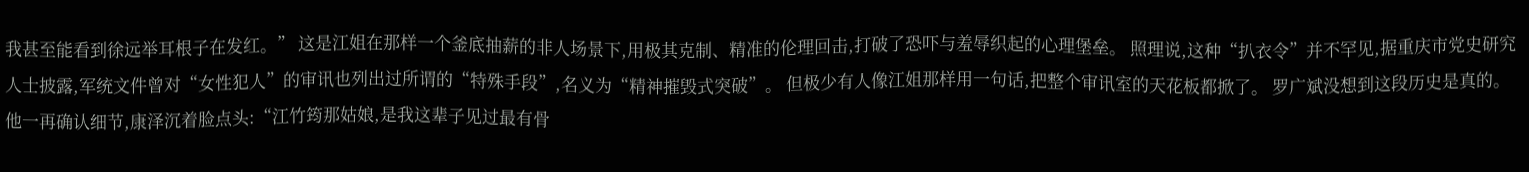我甚至能看到徐远举耳根子在发红。” 这是江姐在那样一个釜底抽薪的非人场景下,用极其克制、精准的伦理回击,打破了恐吓与羞辱织起的心理堡垒。 照理说,这种“扒衣令”并不罕见,据重庆市党史研究人士披露,军统文件曾对“女性犯人”的审讯也列出过所谓的“特殊手段”,名义为“精神摧毁式突破”。 但极少有人像江姐那样用一句话,把整个审讯室的天花板都掀了。 罗广斌没想到这段历史是真的。他一再确认细节,康泽沉着脸点头:“江竹筠那姑娘,是我这辈子见过最有骨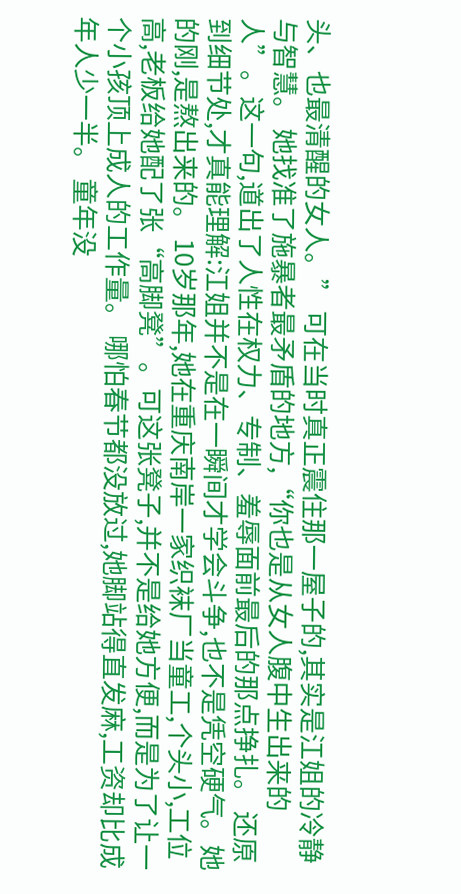头、也最清醒的女人。” 可在当时真正震住那一屋子的,其实是江姐的冷静与智慧。 她找准了施暴者最矛盾的地方,“你也是从女人腹中生出来的人”。这一句,道出了人性在权力、专制、羞辱面前最后的那点挣扎。 还原到细节处,才真能理解:江姐并不是在一瞬间才学会斗争,也不是凭空硬气。她的刚,是熬出来的。 10岁那年,她在重庆南岸一家织袜厂当童工,个头小,工位高,老板给她配了张“高脚凳”。可这张凳子,并不是给她方便,而是为了让一个小孩顶上成人的工作量。 哪怕春节都没放过,她脚站得直发麻,工资却比成年人少一半。 童年没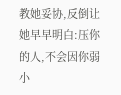教她妥协,反倒让她早早明白:压你的人,不会因你弱小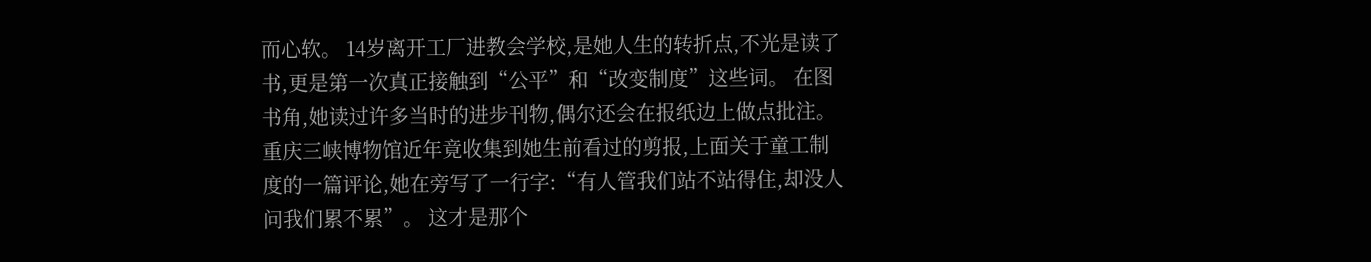而心软。 14岁离开工厂进教会学校,是她人生的转折点,不光是读了书,更是第一次真正接触到“公平”和“改变制度”这些词。 在图书角,她读过许多当时的进步刊物,偶尔还会在报纸边上做点批注。 重庆三峡博物馆近年竟收集到她生前看过的剪报,上面关于童工制度的一篇评论,她在旁写了一行字:“有人管我们站不站得住,却没人问我们累不累”。 这才是那个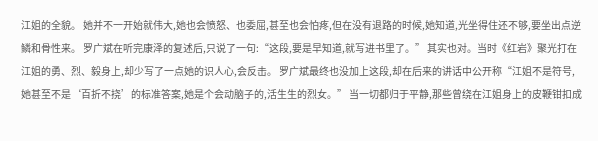江姐的全貌。 她并不一开始就伟大,她也会愤怒、也委屈,甚至也会怕疼,但在没有退路的时候,她知道,光坐得住还不够,要坐出点逆鳞和骨性来。 罗广斌在听完康泽的复述后,只说了一句:“这段,要是早知道,就写进书里了。” 其实也对。当时《红岩》聚光打在江姐的勇、烈、毅身上,却少写了一点她的识人心,会反击。 罗广斌最终也没加上这段,却在后来的讲话中公开称“江姐不是符号,她甚至不是‘百折不挠’的标准答案,她是个会动脑子的,活生生的烈女。” 当一切都归于平静,那些曾绕在江姐身上的皮鞭钳扣成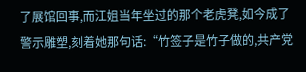了展馆回事,而江姐当年坐过的那个老虎凳,如今成了警示雕塑,刻着她那句话:“竹签子是竹子做的,共产党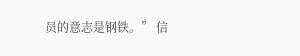员的意志是钢铁。” 信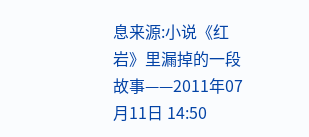息来源:小说《红岩》里漏掉的一段故事——2011年07月11日 14:50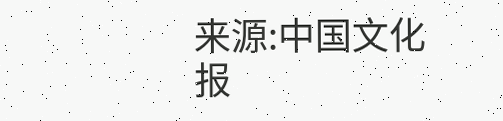来源:中国文化报